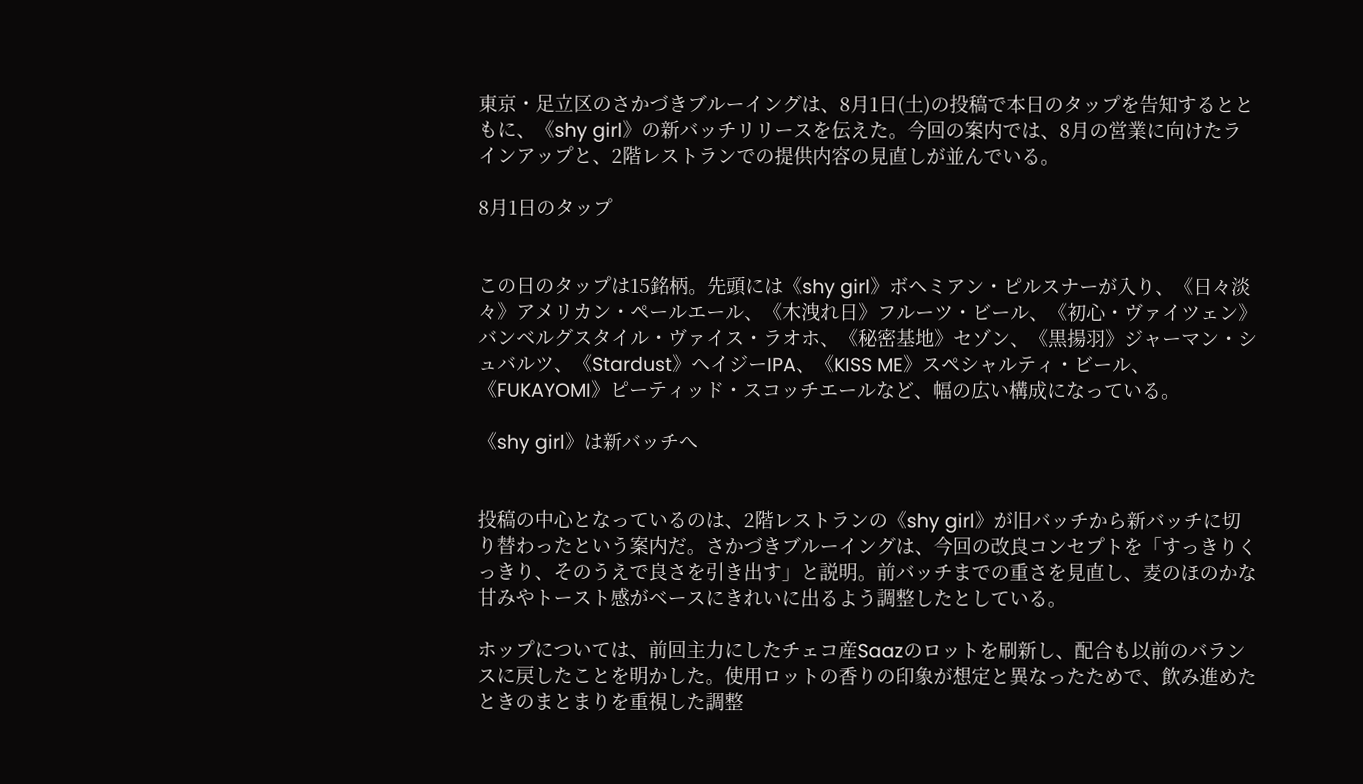東京・足立区のさかづきブルーイングは、8月1日(土)の投稿で本日のタップを告知するとともに、《shy girl》の新バッチリリースを伝えた。今回の案内では、8月の営業に向けたラインアップと、2階レストランでの提供内容の見直しが並んでいる。

8月1日のタップ


この日のタップは15銘柄。先頭には《shy girl》ボヘミアン・ピルスナーが入り、《日々淡々》アメリカン・ペールエール、《木洩れ日》フルーツ・ビール、《初心・ヴァイツェン》バンベルグスタイル・ヴァイス・ラオホ、《秘密基地》セゾン、《黒揚羽》ジャーマン・シュバルツ、《Stardust》ヘイジーIPA、《KISS ME》スペシャルティ・ビール、《FUKAYOMI》ピーティッド・スコッチエールなど、幅の広い構成になっている。

《shy girl》は新バッチへ


投稿の中心となっているのは、2階レストランの《shy girl》が旧バッチから新バッチに切り替わったという案内だ。さかづきブルーイングは、今回の改良コンセプトを「すっきりくっきり、そのうえで良さを引き出す」と説明。前バッチまでの重さを見直し、麦のほのかな甘みやトースト感がベースにきれいに出るよう調整したとしている。

ホップについては、前回主力にしたチェコ産Saazのロットを刷新し、配合も以前のバランスに戻したことを明かした。使用ロットの香りの印象が想定と異なったためで、飲み進めたときのまとまりを重視した調整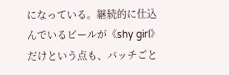になっている。継続的に仕込んでいるビールが《shy girl》だけという点も、バッチごと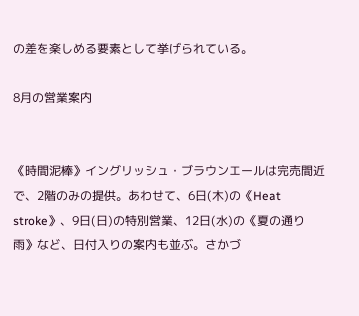の差を楽しめる要素として挙げられている。

8月の営業案内


《時間泥棒》イングリッシュ・ブラウンエールは完売間近で、2階のみの提供。あわせて、6日(木)の《Heat stroke》、9日(日)の特別営業、12日(水)の《夏の通り雨》など、日付入りの案内も並ぶ。さかづ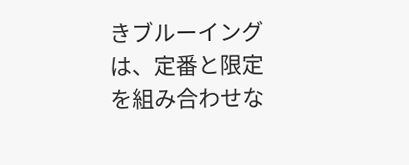きブルーイングは、定番と限定を組み合わせな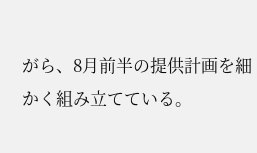がら、8月前半の提供計画を細かく組み立てている。